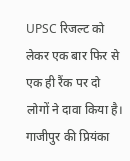UPSC रिजल्ट को लेकर एक बार फिर से एक ही रैंक पर दो लोगों ने दावा किया है। गाजीपुर की प्रियंका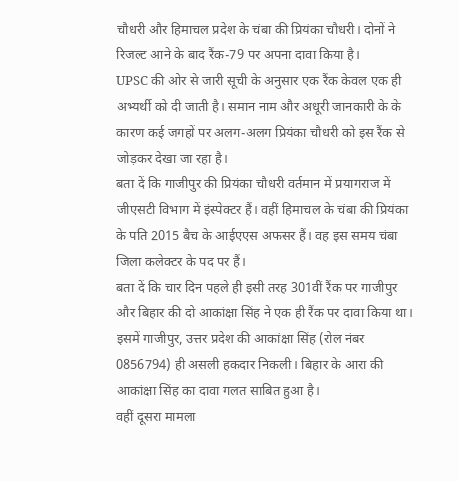चौधरी और हिमाचल प्रदेश के चंबा की प्रियंका चौधरी। दोनों ने रिजल्ट आने के बाद रैंक-79 पर अपना दावा किया है।
UPSC की ओर से जारी सूची के अनुसार एक रैंक केवल एक ही अभ्यर्थी को दी जाती है। समान नाम और अधूरी जानकारी के के कारण कई जगहों पर अलग-अलग प्रियंका चौधरी को इस रैंक से जोड़कर देखा जा रहा है।
बता दें कि गाजीपुर की प्रियंका चौधरी वर्तमान में प्रयागराज में जीएसटी विभाग में इंस्पेक्टर हैं। वहीं हिमाचल के चंबा की प्रियंका के पति 2015 बैच के आईएएस अफसर हैं। वह इस समय चंबा जिला कलेक्टर के पद पर हैं।
बता दें कि चार दिन पहले ही इसी तरह 301वीं रैंक पर गाजीपुर और बिहार की दो आकांक्षा सिंह ने एक ही रैंक पर दावा किया था। इसमें गाजीपुर, उत्तर प्रदेश की आकांक्षा सिंह (रोल नंबर 0856794) ही असली हकदार निकली। बिहार के आरा की आकांक्षा सिंह का दावा गलत साबित हुआ है।
वहीं दूसरा मामला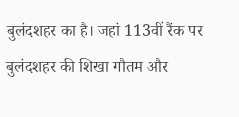बुलंदशहर का है। जहां 113वीं रैंक पर बुलंदशहर की शिखा गौतम और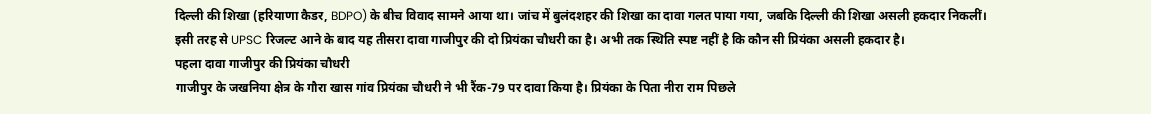दिल्ली की शिखा (हरियाणा कैडर, BDPO) के बीच विवाद सामने आया था। जांच में बुलंदशहर की शिखा का दावा गलत पाया गया, जबकि दिल्ली की शिखा असली हकदार निकलीं।
इसी तरह से UPSC रिजल्ट आने के बाद यह तीसरा दावा गाजीपुर की दो प्रियंका चौधरी का है। अभी तक स्थिति स्पष्ट नहीं है कि कौन सी प्रियंका असली हकदार है।
पहला दावा गाजीपुर की प्रियंका चौधरी
गाजीपुर के जखनिया क्षेत्र के गौरा खास गांव प्रियंका चौधरी ने भी रैंक-79 पर दावा किया है। प्रियंका के पिता नीरा राम पिछले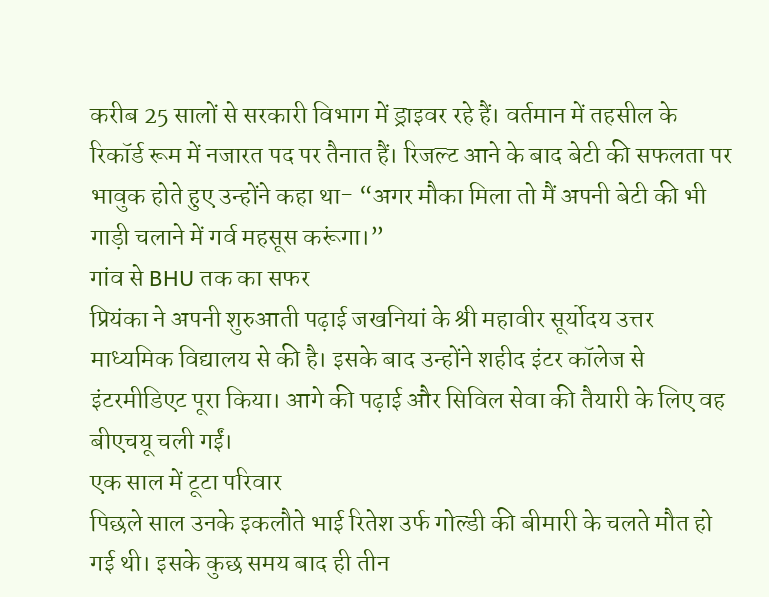करीब 25 सालों से सरकारी विभाग में ड्राइवर रहे हैं। वर्तमान में तहसील के रिकॉर्ड रूम में नजारत पद पर तैनात हैं। रिजल्ट आने के बाद बेटी की सफलता पर भावुक होते हुए उन्होंने कहा था- “अगर मौका मिला तो मैं अपनी बेटी की भी गाड़ी चलाने में गर्व महसूस करूंगा।”
गांव से BHU तक का सफर
प्रियंका ने अपनी शुरुआती पढ़ाई जखनियां के श्री महावीर सूर्योदय उत्तर माध्यमिक विद्यालय से की है। इसके बाद उन्होंने शहीद इंटर कॉलेज से इंटरमीडिएट पूरा किया। आगे की पढ़ाई और सिविल सेवा की तैयारी के लिए वह बीएचयू चली गईं।
एक साल में टूटा परिवार
पिछले साल उनके इकलौते भाई रितेश उर्फ गोल्डी की बीमारी के चलते मौत हो गई थी। इसके कुछ समय बाद ही तीन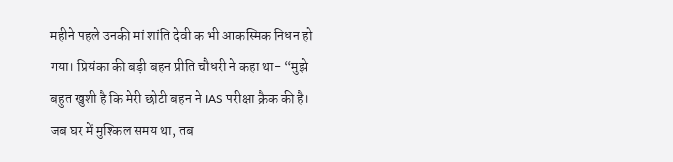महीने पहले उनकी मां शांति देवी क भी आकस्मिक निधन हो गया। प्रियंका की बड़ी बहन प्रीति चौधरी ने कहा था- “मुझे बहुत खुशी है कि मेरी छोटी बहन ने IAS परीक्षा क्रैक की है। जब घर में मुश्किल समय था, तब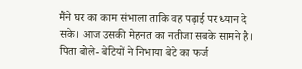मैंने घर का काम संभाला ताकि वह पढ़ाई पर ध्यान दे सके। आज उसकी मेहनत का नतीजा सबके सामने है।
पिता बोले- बेटियों ने निभाया बेटे का फर्ज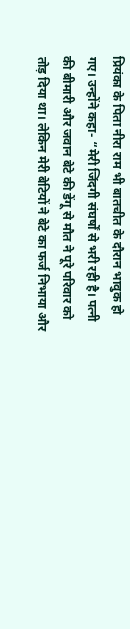प्रियंका के पिता नीरा राम भी बातचीत के दौरान भावुक हो गए। उन्होंने कहा- “मेरी जिंदगी संघर्षों से भरी रही है। पत्नी की बीमारी और जवान बेटे की डेंगू से मौत ने पूरे परिवार को तोड़ दिया था। लेकिन मेरी बेटियों ने बेटे का फर्ज निभाया और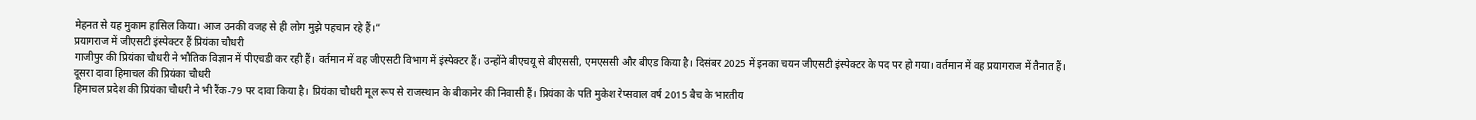मेहनत से यह मुकाम हासिल किया। आज उनकी वजह से ही लोग मुझे पहचान रहे हैं।”
प्रयागराज में जीएसटी इंस्पेक्टर हैं प्रियंका चौधरी
गाजीपुर की प्रियंका चौधरी ने भौतिक विज्ञान में पीएचडी कर रही हैं। वर्तमान में वह जीएसटी विभाग में इंस्पेक्टर हैं। उन्होंने बीएचयू से बीएससी, एमएससी और बीएड किया है। दिसंबर 2025 में इनका चयन जीएसटी इंस्पेक्टर के पद पर हो गया। वर्तमान में वह प्रयागराज में तैनात हैं।
दूसरा दावा हिमाचल की प्रियंका चौधरी
हिमाचल प्रदेश की प्रियंका चौधरी ने भी रैंक-79 पर दावा किया है। प्रियंका चौधरी मूल रूप से राजस्थान के बीकानेर की निवासी हैं। प्रियंका के पति मुकेश रेप्सवाल वर्ष 2015 बैच के भारतीय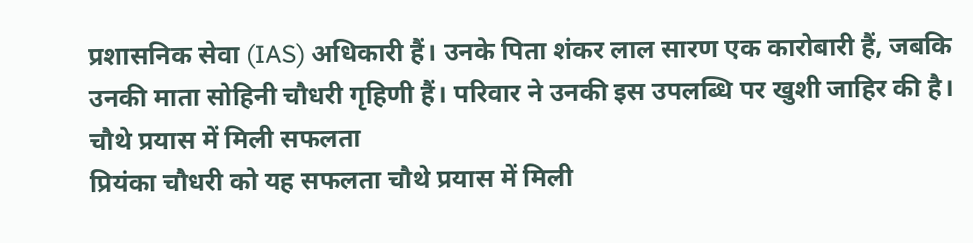प्रशासनिक सेवा (IAS) अधिकारी हैं। उनके पिता शंकर लाल सारण एक कारोबारी हैं, जबकि उनकी माता सोहिनी चौधरी गृहिणी हैं। परिवार ने उनकी इस उपलब्धि पर खुशी जाहिर की है।
चौथे प्रयास में मिली सफलता
प्रियंका चौधरी को यह सफलता चौथे प्रयास में मिली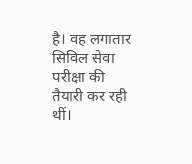है। वह लगातार सिविल सेवा परीक्षा की तैयारी कर रही थीं।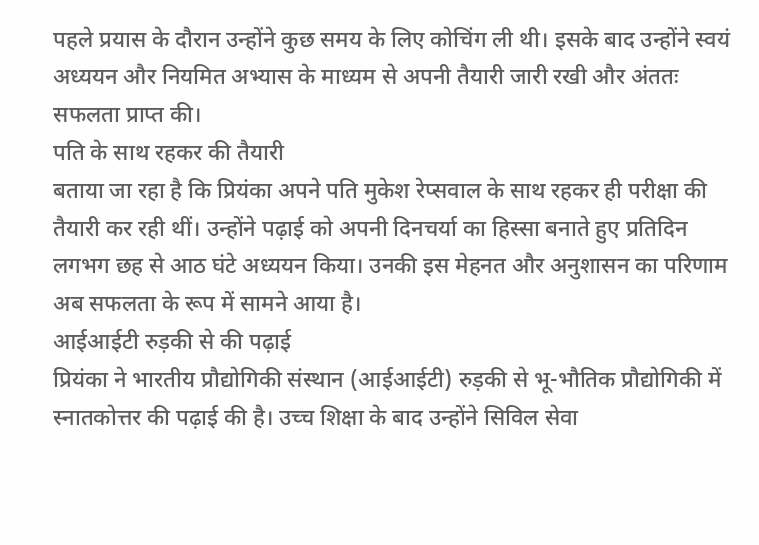पहले प्रयास के दौरान उन्होंने कुछ समय के लिए कोचिंग ली थी। इसके बाद उन्होंने स्वयं अध्ययन और नियमित अभ्यास के माध्यम से अपनी तैयारी जारी रखी और अंततः सफलता प्राप्त की।
पति के साथ रहकर की तैयारी
बताया जा रहा है कि प्रियंका अपने पति मुकेश रेप्सवाल के साथ रहकर ही परीक्षा की तैयारी कर रही थीं। उन्होंने पढ़ाई को अपनी दिनचर्या का हिस्सा बनाते हुए प्रतिदिन लगभग छह से आठ घंटे अध्ययन किया। उनकी इस मेहनत और अनुशासन का परिणाम अब सफलता के रूप में सामने आया है।
आईआईटी रुड़की से की पढ़ाई
प्रियंका ने भारतीय प्रौद्योगिकी संस्थान (आईआईटी) रुड़की से भू-भौतिक प्रौद्योगिकी में स्नातकोत्तर की पढ़ाई की है। उच्च शिक्षा के बाद उन्होंने सिविल सेवा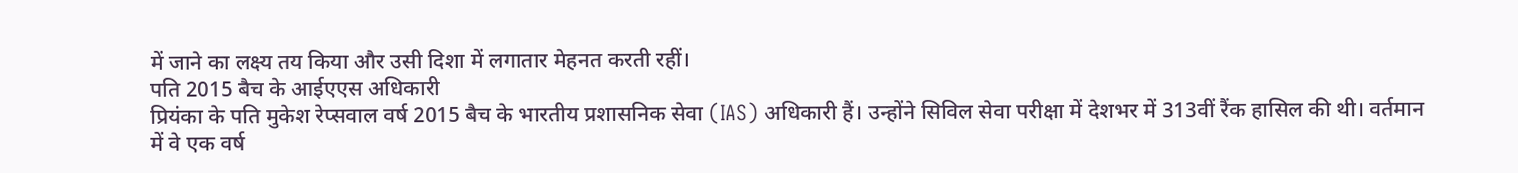में जाने का लक्ष्य तय किया और उसी दिशा में लगातार मेहनत करती रहीं।
पति 2015 बैच के आईएएस अधिकारी
प्रियंका के पति मुकेश रेप्सवाल वर्ष 2015 बैच के भारतीय प्रशासनिक सेवा (IAS) अधिकारी हैं। उन्होंने सिविल सेवा परीक्षा में देशभर में 313वीं रैंक हासिल की थी। वर्तमान में वे एक वर्ष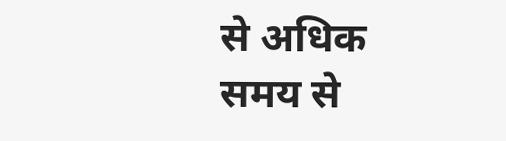से अधिक समय से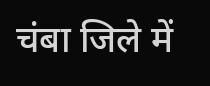चंबा जिले में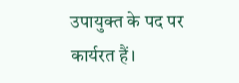उपायुक्त के पद पर कार्यरत हैं।